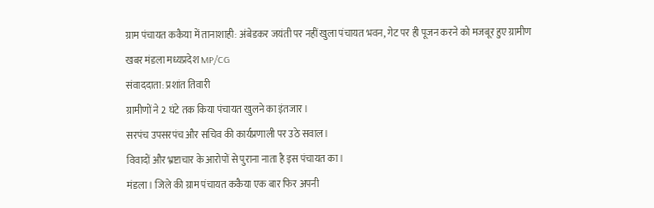ग्राम पंचायत ककैया में तानाशाही: अंबेडकर जयंती पर नहीं खुला पंचायत भवन, गेट पर ही पूजन करने को मजबूर हुए ग्रामीण
खबर मंडला मध्यप्रदेश MP/CG
संवाददाता: प्रशांत तिवारी
ग्रामीणों ने 2 घंटे तक किया पंचायत खुलने का इंतजार।
सरपंच उपसरपंच और सचिव की कार्यप्रणाली पर उठे सवाल।
विवादों और भ्रष्टाचार के आरोपों से पुराना नाता है इस पंचायत का।
मंडला। जिले की ग्राम पंचायत ककैया एक बार फिर अपनी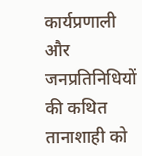कार्यप्रणाली और जनप्रतिनिधियों की कथित तानाशाही को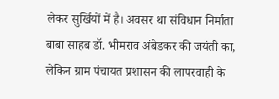लेकर सुर्खियों में है। अवसर था संविधान निर्माता बाबा साहब डॉ. भीमराव अंबेडकर की जयंती का, लेकिन ग्राम पंचायत प्रशासन की लापरवाही के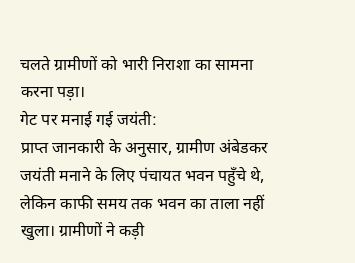चलते ग्रामीणों को भारी निराशा का सामना करना पड़ा।
गेट पर मनाई गई जयंती:
प्राप्त जानकारी के अनुसार, ग्रामीण अंबेडकर जयंती मनाने के लिए पंचायत भवन पहुँचे थे, लेकिन काफी समय तक भवन का ताला नहीं खुला। ग्रामीणों ने कड़ी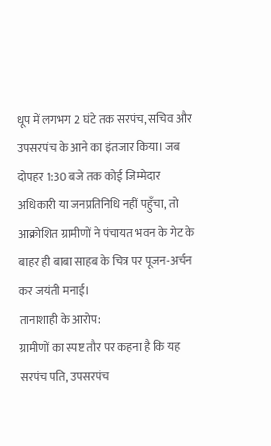धूप में लगभग 2 घंटे तक सरपंच, सचिव और उपसरपंच के आने का इंतजार किया। जब दोपहर 1:30 बजे तक कोई जिम्मेदार अधिकारी या जनप्रतिनिधि नहीं पहुँचा, तो आक्रोशित ग्रामीणों ने पंचायत भवन के गेट के बाहर ही बाबा साहब के चित्र पर पूजन-अर्चन कर जयंती मनाई।
तानाशाही के आरोप:
ग्रामीणों का स्पष्ट तौर पर कहना है कि यह सरपंच पति, उपसरपंच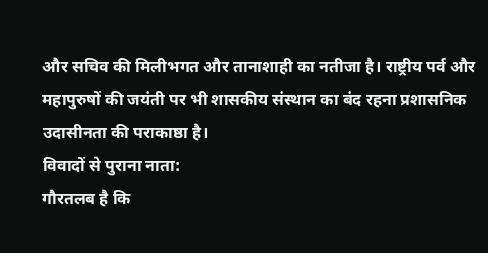और सचिव की मिलीभगत और तानाशाही का नतीजा है। राष्ट्रीय पर्व और महापुरुषों की जयंती पर भी शासकीय संस्थान का बंद रहना प्रशासनिक उदासीनता की पराकाष्ठा है।
विवादों से पुराना नाता:
गौरतलब है कि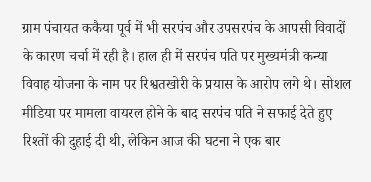ग्राम पंचायत ककैया पूर्व में भी सरपंच और उपसरपंच के आपसी विवादों के कारण चर्चा में रही है। हाल ही में सरपंच पति पर मुख्यमंत्री कन्या विवाह योजना के नाम पर रिश्वतखोरी के प्रयास के आरोप लगे थे। सोशल मीडिया पर मामला वायरल होने के बाद सरपंच पति ने सफाई देते हुए रिश्तों की दुहाई दी थी, लेकिन आज की घटना ने एक बार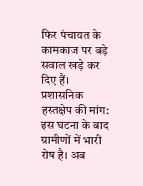फिर पंचायत के कामकाज पर बड़े सवाल खड़े कर दिए हैं।
प्रशासनिक हस्तक्षेप की मांग:
इस घटना के बाद ग्रामीणों में भारी रोष है। अब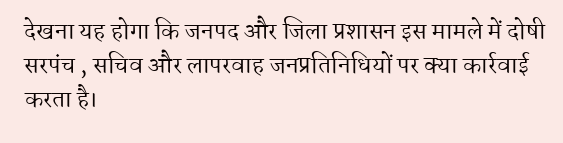देखना यह होगा कि जनपद और जिला प्रशासन इस मामले में दोषी सरपंच , सचिव और लापरवाह जनप्रतिनिधियों पर क्या कार्रवाई करता है।